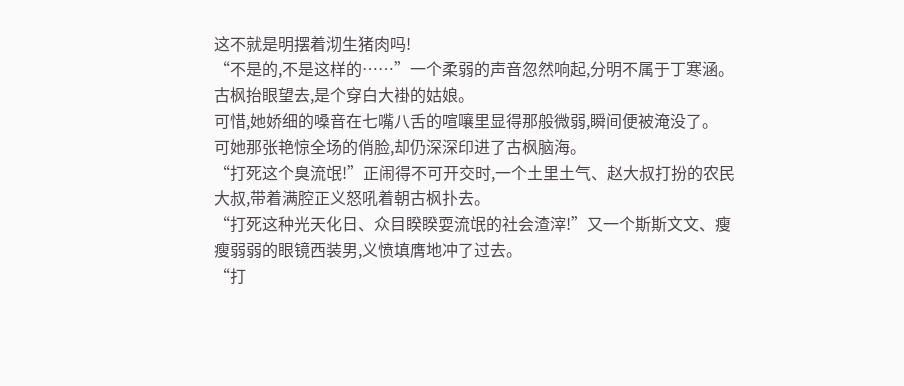这不就是明摆着沏生猪肉吗!
“不是的,不是这样的……”一个柔弱的声音忽然响起,分明不属于丁寒涵。
古枫抬眼望去,是个穿白大褂的姑娘。
可惜,她娇细的嗓音在七嘴八舌的喧嚷里显得那般微弱,瞬间便被淹没了。
可她那张艳惊全场的俏脸,却仍深深印进了古枫脑海。
“打死这个臭流氓!”正闹得不可开交时,一个土里土气、赵大叔打扮的农民大叔,带着满腔正义怒吼着朝古枫扑去。
“打死这种光天化日、众目睽睽耍流氓的社会渣滓!”又一个斯斯文文、瘦瘦弱弱的眼镜西装男,义愤填膺地冲了过去。
“打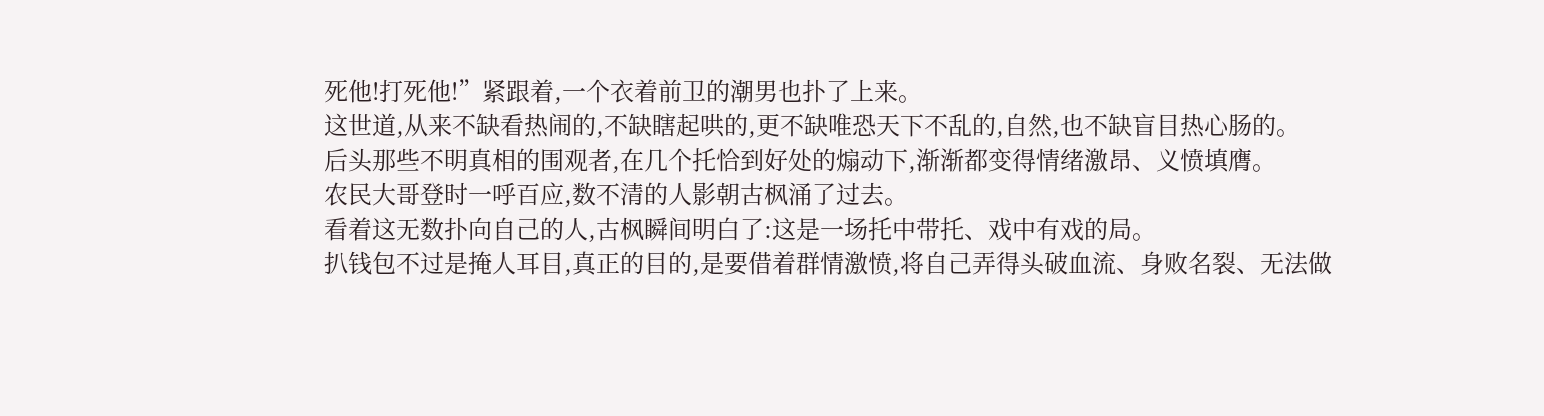死他!打死他!”紧跟着,一个衣着前卫的潮男也扑了上来。
这世道,从来不缺看热闹的,不缺瞎起哄的,更不缺唯恐天下不乱的,自然,也不缺盲目热心肠的。
后头那些不明真相的围观者,在几个托恰到好处的煽动下,渐渐都变得情绪激昂、义愤填膺。
农民大哥登时一呼百应,数不清的人影朝古枫涌了过去。
看着这无数扑向自己的人,古枫瞬间明白了:这是一场托中带托、戏中有戏的局。
扒钱包不过是掩人耳目,真正的目的,是要借着群情激愤,将自己弄得头破血流、身败名裂、无法做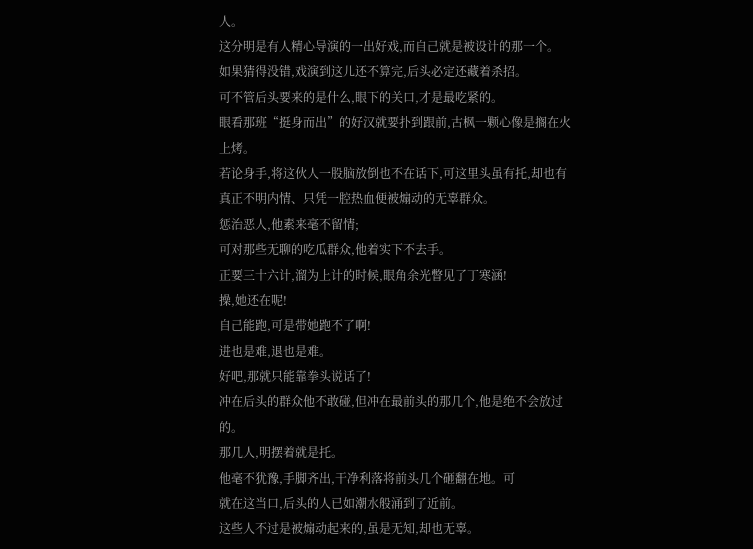人。
这分明是有人精心导演的一出好戏,而自己就是被设计的那一个。
如果猜得没错,戏演到这儿还不算完,后头必定还藏着杀招。
可不管后头要来的是什么,眼下的关口,才是最吃紧的。
眼看那班“挺身而出”的好汉就要扑到跟前,古枫一颗心像是搁在火上烤。
若论身手,将这伙人一股脑放倒也不在话下,可这里头虽有托,却也有真正不明内情、只凭一腔热血便被煽动的无辜群众。
惩治恶人,他素来毫不留情;
可对那些无聊的吃瓜群众,他着实下不去手。
正要三十六计,溜为上计的时候,眼角余光瞥见了丁寒涵!
操,她还在呢!
自己能跑,可是带她跑不了啊!
进也是难,退也是难。
好吧,那就只能靠拳头说话了!
冲在后头的群众他不敢碰,但冲在最前头的那几个,他是绝不会放过的。
那几人,明摆着就是托。
他毫不犹豫,手脚齐出,干净利落将前头几个砸翻在地。可
就在这当口,后头的人已如潮水般涌到了近前。
这些人不过是被煽动起来的,虽是无知,却也无辜。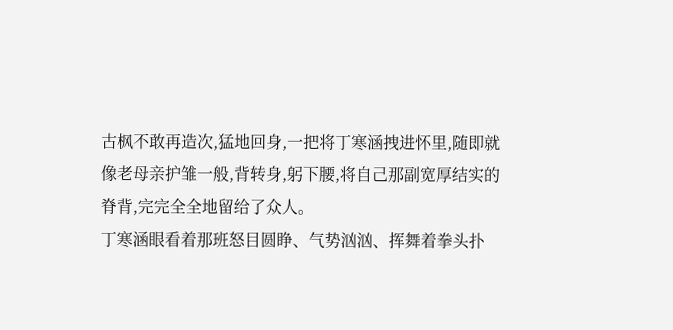古枫不敢再造次,猛地回身,一把将丁寒涵拽进怀里,随即就像老母亲护雏一般,背转身,躬下腰,将自己那副宽厚结实的脊背,完完全全地留给了众人。
丁寒涵眼看着那班怒目圆睁、气势汹汹、挥舞着拳头扑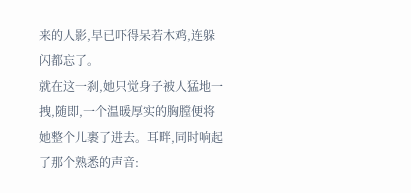来的人影,早已吓得呆若木鸡,连躲闪都忘了。
就在这一刹,她只觉身子被人猛地一拽,随即,一个温暖厚实的胸膛便将她整个儿裹了进去。耳畔,同时响起了那个熟悉的声音: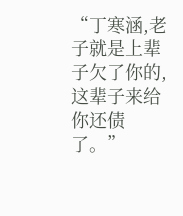“丁寒涵,老子就是上辈子欠了你的,这辈子来给你还债了。”